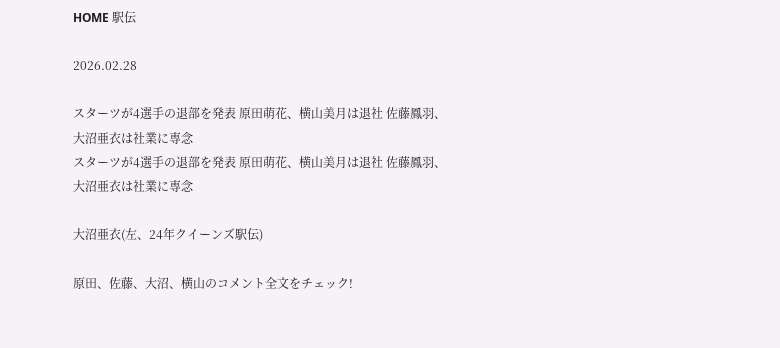HOME 駅伝

2026.02.28

スターツが4選手の退部を発表 原田萌花、横山美月は退社 佐藤鳳羽、大沼亜衣は社業に専念
スターツが4選手の退部を発表 原田萌花、横山美月は退社 佐藤鳳羽、大沼亜衣は社業に専念

大沼亜衣(左、24年クイーンズ駅伝)

原田、佐藤、大沼、横山のコメント全文をチェック!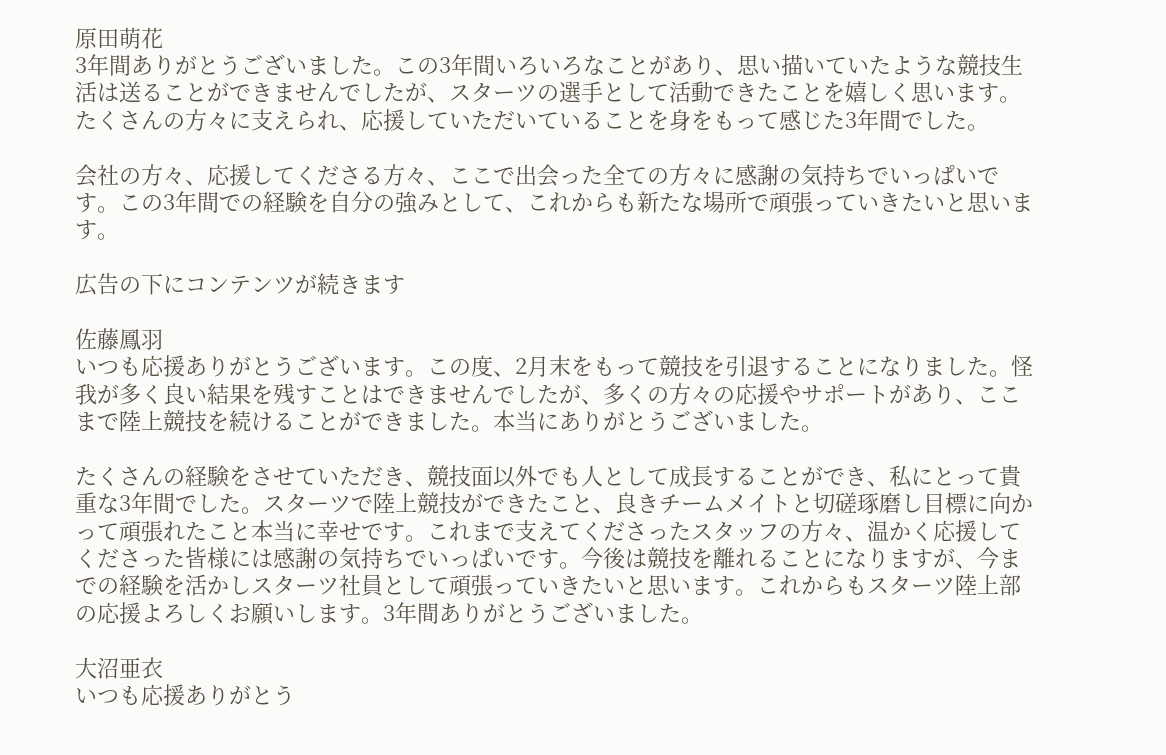原田萌花
3年間ありがとうございました。この3年間いろいろなことがあり、思い描いていたような競技生活は送ることができませんでしたが、スターツの選手として活動できたことを嬉しく思います。たくさんの方々に支えられ、応援していただいていることを身をもって感じた3年間でした。

会社の方々、応援してくださる方々、ここで出会った全ての方々に感謝の気持ちでいっぱいです。この3年間での経験を自分の強みとして、これからも新たな場所で頑張っていきたいと思います。

広告の下にコンテンツが続きます

佐藤鳳羽
いつも応援ありがとうございます。この度、2月末をもって競技を引退することになりました。怪我が多く良い結果を残すことはできませんでしたが、多くの方々の応援やサポートがあり、ここまで陸上競技を続けることができました。本当にありがとうございました。

たくさんの経験をさせていただき、競技面以外でも人として成長することができ、私にとって貴重な3年間でした。スターツで陸上競技ができたこと、良きチームメイトと切磋琢磨し目標に向かって頑張れたこと本当に幸せです。これまで支えてくださったスタッフの方々、温かく応援してくださった皆様には感謝の気持ちでいっぱいです。今後は競技を離れることになりますが、今までの経験を活かしスターツ社員として頑張っていきたいと思います。これからもスターツ陸上部の応援よろしくお願いします。3年間ありがとうございました。

大沼亜衣
いつも応援ありがとう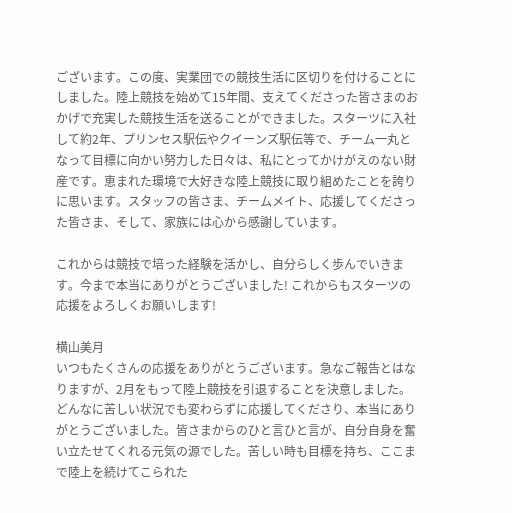ございます。この度、実業団での競技生活に区切りを付けることにしました。陸上競技を始めて15年間、支えてくださった皆さまのおかげで充実した競技生活を送ることができました。スターツに入社して約2年、プリンセス駅伝やクイーンズ駅伝等で、チーム一丸となって目標に向かい努力した日々は、私にとってかけがえのない財産です。恵まれた環境で大好きな陸上競技に取り組めたことを誇りに思います。スタッフの皆さま、チームメイト、応援してくださった皆さま、そして、家族には心から感謝しています。

これからは競技で培った経験を活かし、自分らしく歩んでいきます。今まで本当にありがとうございました! これからもスターツの応援をよろしくお願いします!

横山美月
いつもたくさんの応援をありがとうございます。急なご報告とはなりますが、2月をもって陸上競技を引退することを決意しました。どんなに苦しい状況でも変わらずに応援してくださり、本当にありがとうございました。皆さまからのひと言ひと言が、自分自身を奮い立たせてくれる元気の源でした。苦しい時も目標を持ち、ここまで陸上を続けてこられた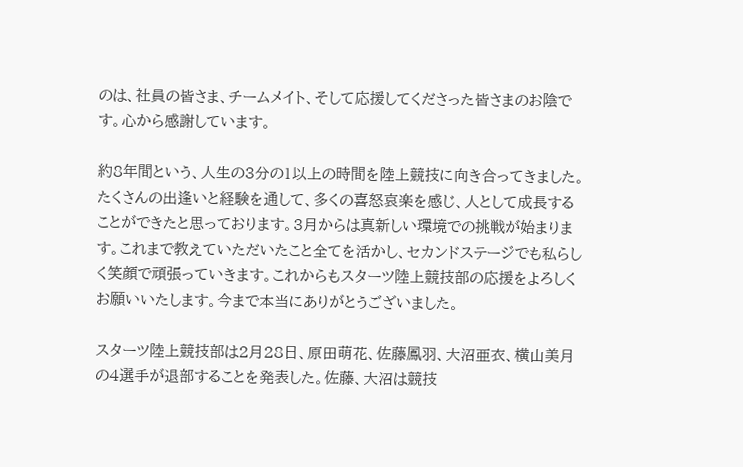のは、社員の皆さま、チームメイト、そして応援してくださった皆さまのお陰です。心から感謝しています。

約8年間という、人生の3分の1以上の時間を陸上競技に向き合ってきました。たくさんの出逢いと経験を通して、多くの喜怒哀楽を感じ、人として成長することができたと思っております。3月からは真新しい環境での挑戦が始まります。これまで教えていただいたこと全てを活かし、セカンドステージでも私らしく笑顔で頑張っていきます。これからもスターツ陸上競技部の応援をよろしくお願いいたします。今まで本当にありがとうございました。

スターツ陸上競技部は2月28日、原田萌花、佐藤鳳羽、大沼亜衣、横山美月の4選手が退部することを発表した。佐藤、大沼は競技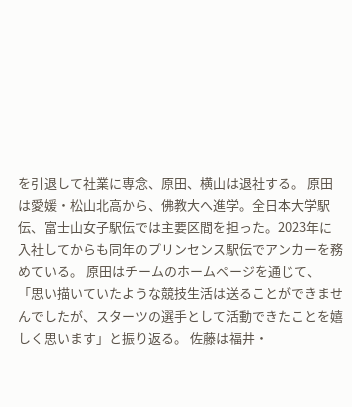を引退して社業に専念、原田、横山は退社する。 原田は愛媛・松山北高から、佛教大へ進学。全日本大学駅伝、富士山女子駅伝では主要区間を担った。2023年に入社してからも同年のプリンセンス駅伝でアンカーを務めている。 原田はチームのホームページを通じて、「思い描いていたような競技生活は送ることができませんでしたが、スターツの選手として活動できたことを嬉しく思います」と振り返る。 佐藤は福井・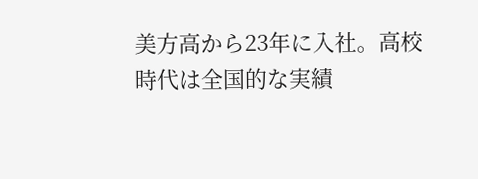美方高から23年に入社。高校時代は全国的な実績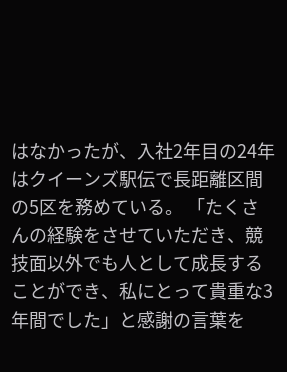はなかったが、入社2年目の24年はクイーンズ駅伝で長距離区間の5区を務めている。 「たくさんの経験をさせていただき、競技面以外でも人として成長することができ、私にとって貴重な3年間でした」と感謝の言葉を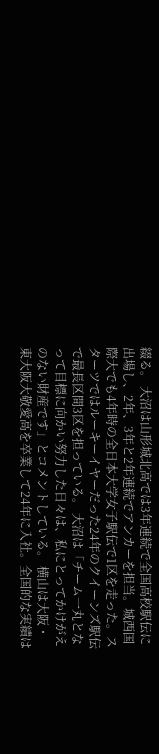綴る。 大沼は山形城北高では3年連続で全国高校駅伝に出場し、2年、3年と2年連続でアンカーを担当。城西国際大でも4年時の全日本大学女子駅伝で1区を走った。スターツではルーキーイヤーだった24年のクイーンズ駅伝で最長区間3区を担っている。 大沼は「チーム一丸となって目標に向かい努力した日々は、私にとってかけがえのない財産です」とコメントしている。 横山は大阪・東大阪大敬愛高を卒業して24年に入社。全国的な実績は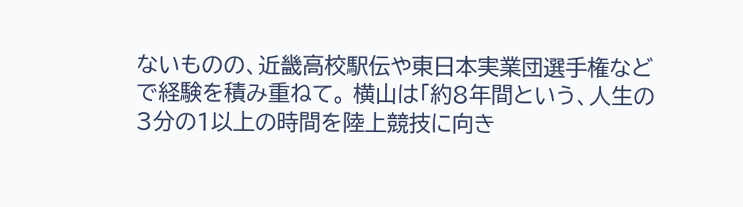ないものの、近畿高校駅伝や東日本実業団選手権などで経験を積み重ねて。 横山は「約8年間という、人生の3分の1以上の時間を陸上競技に向き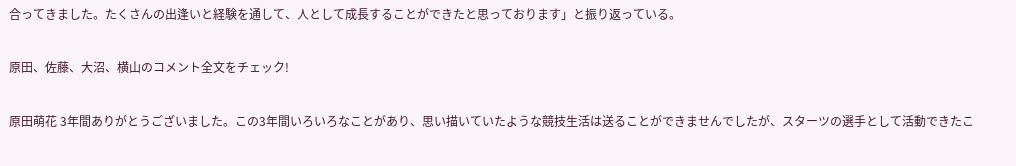合ってきました。たくさんの出逢いと経験を通して、人として成長することができたと思っております」と振り返っている。

原田、佐藤、大沼、横山のコメント全文をチェック!

原田萌花 3年間ありがとうございました。この3年間いろいろなことがあり、思い描いていたような競技生活は送ることができませんでしたが、スターツの選手として活動できたこ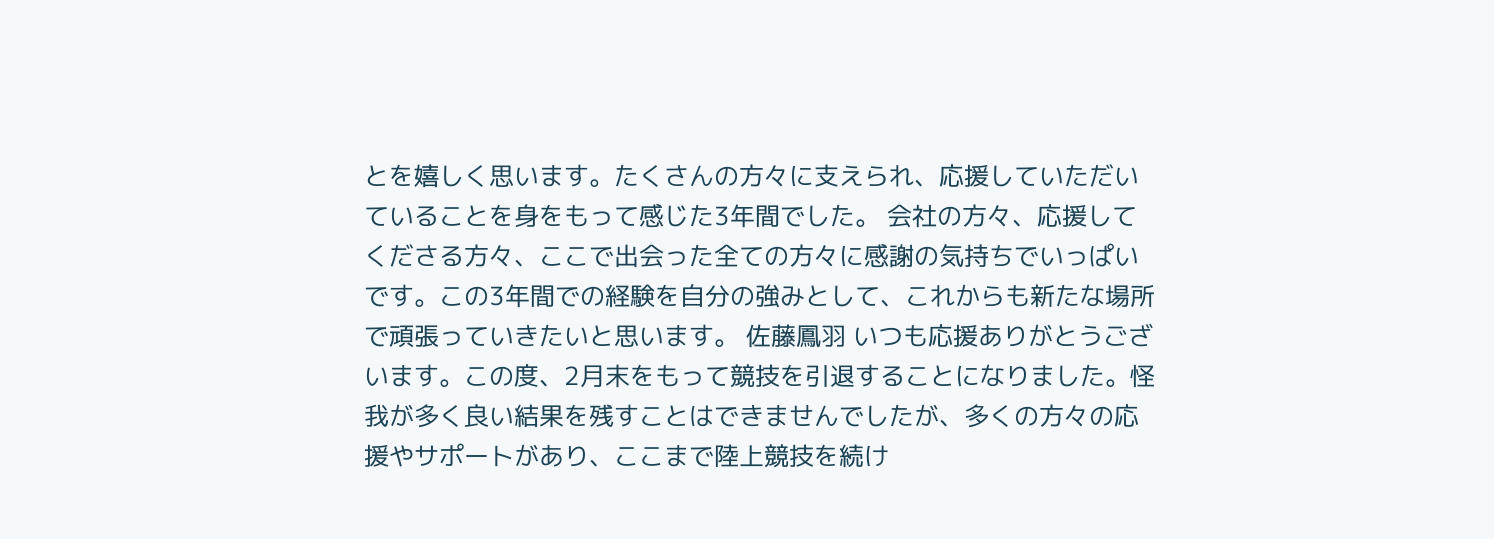とを嬉しく思います。たくさんの方々に支えられ、応援していただいていることを身をもって感じた3年間でした。 会社の方々、応援してくださる方々、ここで出会った全ての方々に感謝の気持ちでいっぱいです。この3年間での経験を自分の強みとして、これからも新たな場所で頑張っていきたいと思います。 佐藤鳳羽 いつも応援ありがとうございます。この度、2月末をもって競技を引退することになりました。怪我が多く良い結果を残すことはできませんでしたが、多くの方々の応援やサポートがあり、ここまで陸上競技を続け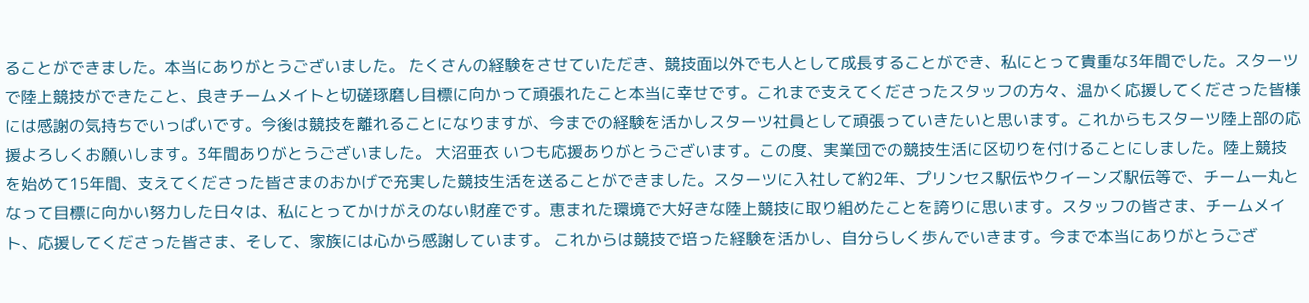ることができました。本当にありがとうございました。 たくさんの経験をさせていただき、競技面以外でも人として成長することができ、私にとって貴重な3年間でした。スターツで陸上競技ができたこと、良きチームメイトと切磋琢磨し目標に向かって頑張れたこと本当に幸せです。これまで支えてくださったスタッフの方々、温かく応援してくださった皆様には感謝の気持ちでいっぱいです。今後は競技を離れることになりますが、今までの経験を活かしスターツ社員として頑張っていきたいと思います。これからもスターツ陸上部の応援よろしくお願いします。3年間ありがとうございました。 大沼亜衣 いつも応援ありがとうございます。この度、実業団での競技生活に区切りを付けることにしました。陸上競技を始めて15年間、支えてくださった皆さまのおかげで充実した競技生活を送ることができました。スターツに入社して約2年、プリンセス駅伝やクイーンズ駅伝等で、チーム一丸となって目標に向かい努力した日々は、私にとってかけがえのない財産です。恵まれた環境で大好きな陸上競技に取り組めたことを誇りに思います。スタッフの皆さま、チームメイト、応援してくださった皆さま、そして、家族には心から感謝しています。 これからは競技で培った経験を活かし、自分らしく歩んでいきます。今まで本当にありがとうござ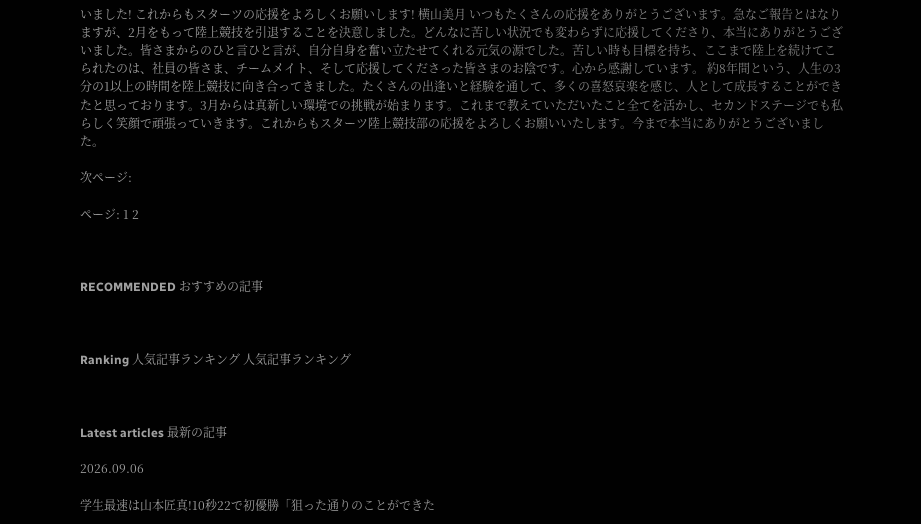いました! これからもスターツの応援をよろしくお願いします! 横山美月 いつもたくさんの応援をありがとうございます。急なご報告とはなりますが、2月をもって陸上競技を引退することを決意しました。どんなに苦しい状況でも変わらずに応援してくださり、本当にありがとうございました。皆さまからのひと言ひと言が、自分自身を奮い立たせてくれる元気の源でした。苦しい時も目標を持ち、ここまで陸上を続けてこられたのは、社員の皆さま、チームメイト、そして応援してくださった皆さまのお陰です。心から感謝しています。 約8年間という、人生の3分の1以上の時間を陸上競技に向き合ってきました。たくさんの出逢いと経験を通して、多くの喜怒哀楽を感じ、人として成長することができたと思っております。3月からは真新しい環境での挑戦が始まります。これまで教えていただいたこと全てを活かし、セカンドステージでも私らしく笑顔で頑張っていきます。これからもスターツ陸上競技部の応援をよろしくお願いいたします。今まで本当にありがとうございました。

次ページ:

ページ: 1 2



RECOMMENDED おすすめの記事



Ranking 人気記事ランキング 人気記事ランキング



Latest articles 最新の記事

2026.09.06

学生最速は山本匠真!10秒22で初優勝「狙った通りのことができた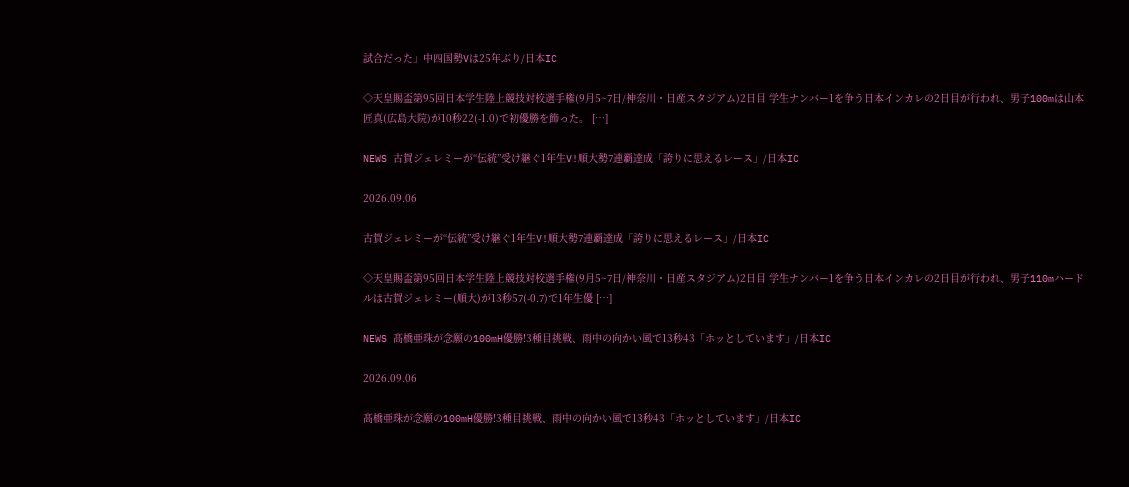試合だった」中四国勢Vは25年ぶり/日本IC

◇天皇賜盃第95回日本学生陸上競技対校選手権(9月5~7日/神奈川・日産スタジアム)2日目 学生ナンバー1を争う日本インカレの2日目が行われ、男子100mは山本匠真(広島大院)が10秒22(-1.0)で初優勝を飾った。 […]

NEWS 古賀ジェレミーが“伝統”受け継ぐ1年生V!順大勢7連覇達成「誇りに思えるレース」/日本IC

2026.09.06

古賀ジェレミーが“伝統”受け継ぐ1年生V!順大勢7連覇達成「誇りに思えるレース」/日本IC

◇天皇賜盃第95回日本学生陸上競技対校選手権(9月5~7日/神奈川・日産スタジアム)2日目 学生ナンバー1を争う日本インカレの2日目が行われ、男子110mハードルは古賀ジェレミー(順大)が13秒57(-0.7)で1年生優 […]

NEWS 髙橋亜珠が念願の100mH優勝!3種目挑戦、雨中の向かい風で13秒43「ホッとしています」/日本IC

2026.09.06

髙橋亜珠が念願の100mH優勝!3種目挑戦、雨中の向かい風で13秒43「ホッとしています」/日本IC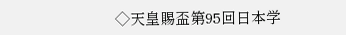◇天皇賜盃第95回日本学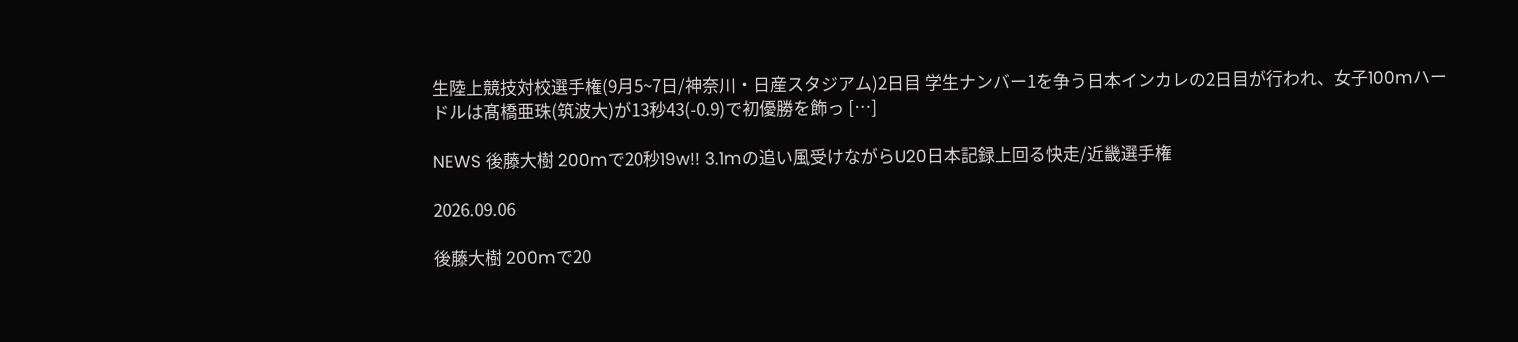生陸上競技対校選手権(9月5~7日/神奈川・日産スタジアム)2日目 学生ナンバー1を争う日本インカレの2日目が行われ、女子100mハードルは髙橋亜珠(筑波大)が13秒43(-0.9)で初優勝を飾っ […]

NEWS 後藤大樹 200mで20秒19w!! 3.1mの追い風受けながらU20日本記録上回る快走/近畿選手権

2026.09.06

後藤大樹 200mで20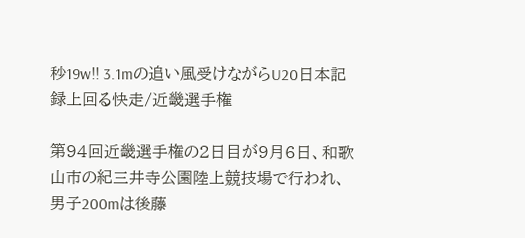秒19w!! 3.1mの追い風受けながらU20日本記録上回る快走/近畿選手権

第94回近畿選手権の2日目が9月6日、和歌山市の紀三井寺公園陸上競技場で行われ、男子200mは後藤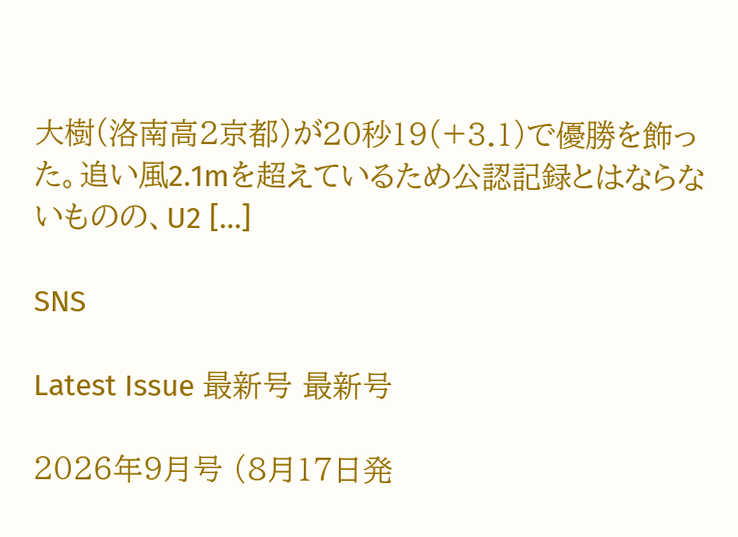大樹(洛南高2京都)が20秒19(+3.1)で優勝を飾った。追い風2.1mを超えているため公認記録とはならないものの、U2 […]

SNS

Latest Issue 最新号 最新号

2026年9月号 (8月17日発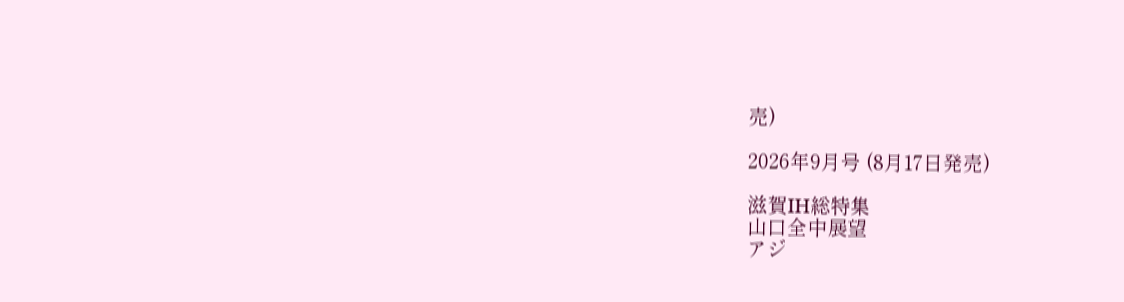売)

2026年9月号 (8月17日発売)

滋賀IH総特集
山口全中展望
アジ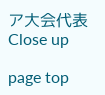ア大会代表Close up

page top